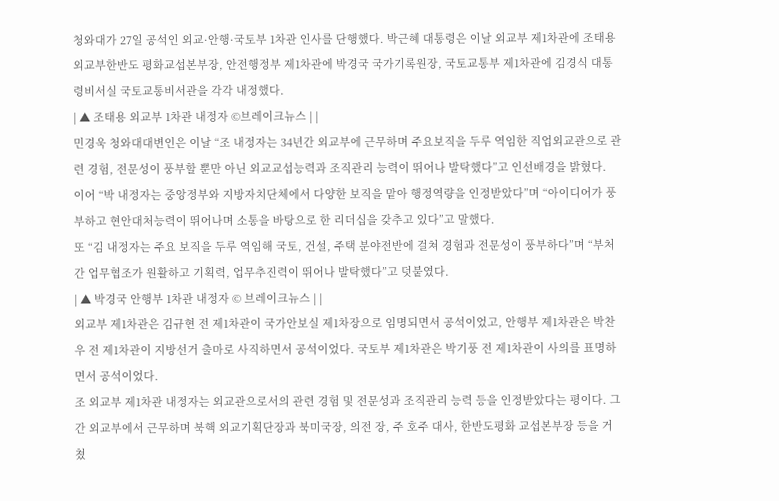청와대가 27일 공석인 외교·안행·국토부 1차관 인사를 단행했다. 박근혜 대통령은 이날 외교부 제1차관에 조태용 외교부한반도 평화교섭본부장, 안전행정부 제1차관에 박경국 국가기록원장, 국토교통부 제1차관에 김경식 대통령비서실 국토교통비서관을 각각 내정했다.
| ▲ 조태용 외교부 1차관 내정자 ©브레이크뉴스 | |
민경욱 청와대대변인은 이날 “조 내정자는 34년간 외교부에 근무하며 주요보직을 두루 역임한 직업외교관으로 관련 경험, 전문성이 풍부할 뿐만 아닌 외교교섭능력과 조직관리 능력이 뛰어나 발탁했다”고 인선배경을 밝혔다.
이어 “박 내정자는 중앙정부와 지방자치단체에서 다양한 보직을 맡아 행정역량을 인정받았다”며 “아이디어가 풍부하고 현안대처능력이 뛰어나며 소통을 바탕으로 한 리더십을 갖추고 있다”고 말했다.
또 “김 내정자는 주요 보직을 두루 역임해 국토, 건설, 주택 분야전반에 걸쳐 경험과 전문성이 풍부하다”며 “부처 간 업무협조가 원활하고 기획력, 업무추진력이 뛰어나 발탁했다”고 덧붙였다.
| ▲ 박경국 안행부 1차관 내정자 © 브레이크뉴스 | |
외교부 제1차관은 김규현 전 제1차관이 국가안보실 제1차장으로 임명되면서 공석이었고, 안행부 제1차관은 박찬우 전 제1차관이 지방선거 출마로 사직하면서 공석이었다. 국토부 제1차관은 박기풍 전 제1차관이 사의를 표명하면서 공석이었다.
조 외교부 제1차관 내정자는 외교관으로서의 관련 경험 및 전문성과 조직관리 능력 등을 인정받았다는 평이다. 그간 외교부에서 근무하며 북핵 외교기획단장과 북미국장, 의전 장, 주 호주 대사, 한반도평화 교섭본부장 등을 거쳤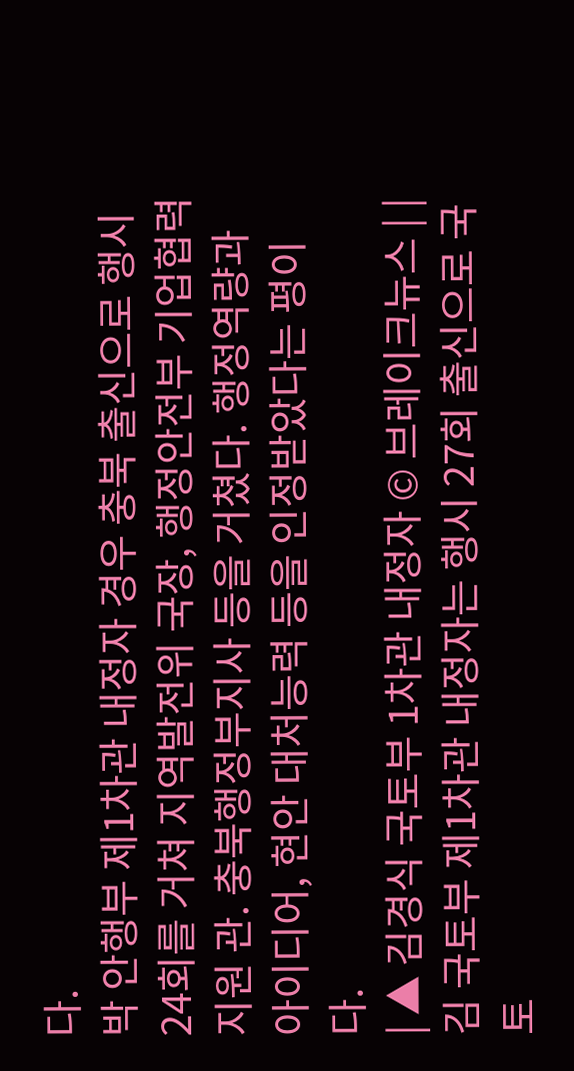다.
박 안행부 제1차관 내정자 경우 충북 출신으로 행시 24회를 거쳐 지역발전위 국장, 행정안전부 기업협력지원 관. 충북행정부지사 등을 거쳤다. 행정역량과 아이디어, 현안 대처능력 등을 인정받았다는 평이다.
| ▲ 김경식 국토부 1차관 내정자 © 브레이크뉴스 | |
김 국토부 제1차관 내정자는 행시 27회 출신으로 국토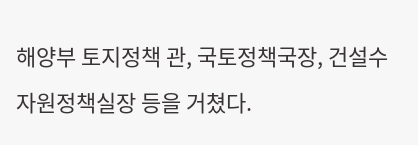해양부 토지정책 관, 국토정책국장, 건설수자원정책실장 등을 거쳤다.